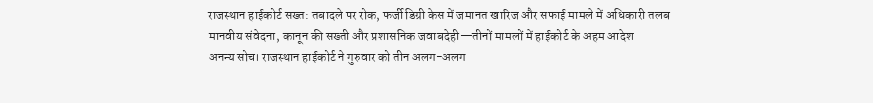राजस्थान हाईकोर्ट सख्त: तबादले पर रोक, फर्जी डिग्री केस में जमानत खारिज और सफाई मामले में अधिकारी तलब
मानवीय संवेदना, कानून की सख्ती और प्रशासनिक जवाबदेही—तीनों मामलों में हाईकोर्ट के अहम आदेश
अनन्य सोच। राजस्थान हाईकोर्ट ने गुरुवार को तीन अलग-अलग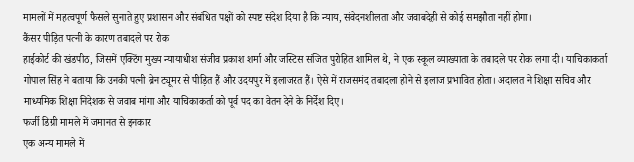मामलों में महत्वपूर्ण फैसले सुनाते हुए प्रशासन और संबंधित पक्षों को स्पष्ट संदेश दिया है कि न्याय, संवेदनशीलता और जवाबदेही से कोई समझौता नहीं होगा।
कैंसर पीड़ित पत्नी के कारण तबादले पर रोक
हाईकोर्ट की खंडपीठ, जिसमें एक्टिंग मुख्य न्यायाधीश संजीव प्रकाश शर्मा और जस्टिस संजित पुरोहित शामिल थे, ने एक स्कूल व्याख्याता के तबादले पर रोक लगा दी। याचिकाकर्ता गोपाल सिंह ने बताया कि उनकी पत्नी ब्रेन ट्यूमर से पीड़ित हैं और उदयपुर में इलाजरत हैं। ऐसे में राजसमंद तबादला होने से इलाज प्रभावित होता। अदालत ने शिक्षा सचिव और माध्यमिक शिक्षा निदेशक से जवाब मांगा और याचिकाकर्ता को पूर्व पद का वेतन देने के निर्देश दिए।
फर्जी डिग्री मामले में जमानत से इनकार
एक अन्य मामले में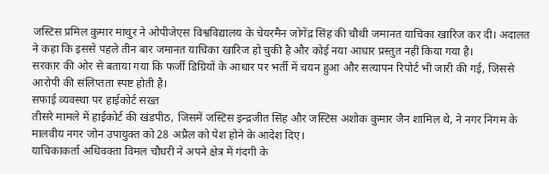जस्टिस प्रमिल कुमार माथुर ने ओपीजेएस विश्वविद्यालय के चेयरमैन जोगेंद्र सिंह की चौथी जमानत याचिका खारिज कर दी। अदालत ने कहा कि इससे पहले तीन बार जमानत याचिका खारिज हो चुकी है और कोई नया आधार प्रस्तुत नहीं किया गया है।
सरकार की ओर से बताया गया कि फर्जी डिग्रियों के आधार पर भर्ती में चयन हुआ और सत्यापन रिपोर्ट भी जारी की गई, जिससे आरोपी की संलिप्तता स्पष्ट होती है।
सफाई व्यवस्था पर हाईकोर्ट सख्त
तीसरे मामले में हाईकोर्ट की खंडपीठ, जिसमें जस्टिस इन्द्रजीत सिंह और जस्टिस अशोक कुमार जैन शामिल थे, ने नगर निगम के मालवीय नगर जोन उपायुक्त को 28 अप्रैल को पेश होने के आदेश दिए।
याचिकाकर्ता अधिवक्ता विमल चौधरी ने अपने क्षेत्र में गंदगी के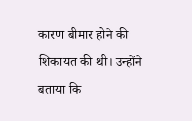कारण बीमार होने की शिकायत की थी। उन्होंने बताया कि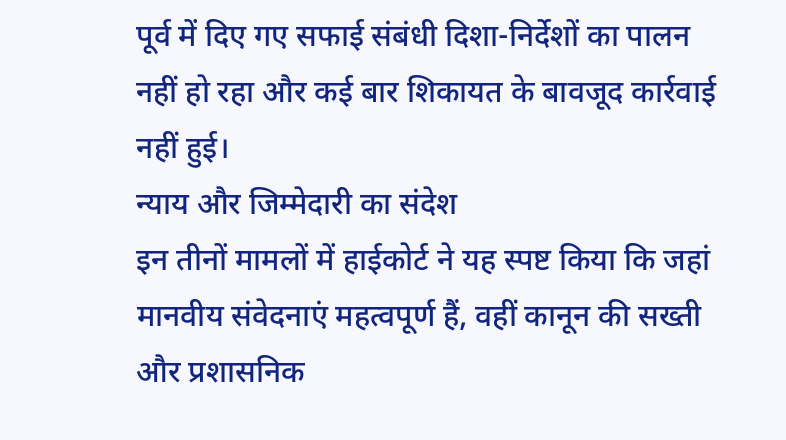पूर्व में दिए गए सफाई संबंधी दिशा-निर्देशों का पालन नहीं हो रहा और कई बार शिकायत के बावजूद कार्रवाई नहीं हुई।
न्याय और जिम्मेदारी का संदेश
इन तीनों मामलों में हाईकोर्ट ने यह स्पष्ट किया कि जहां मानवीय संवेदनाएं महत्वपूर्ण हैं, वहीं कानून की सख्ती और प्रशासनिक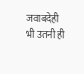जवाबदेही भी उतनी ही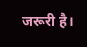जरूरी है।